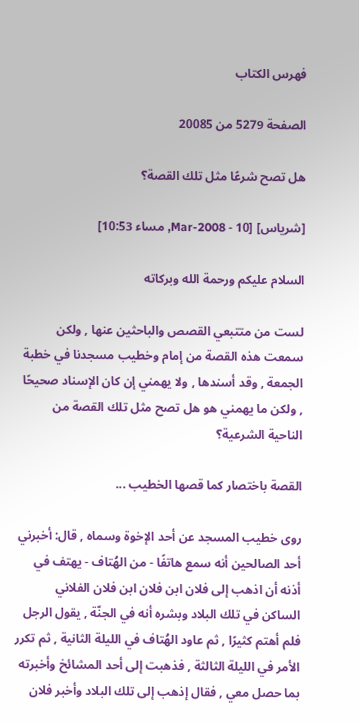فهرس الكتاب

الصفحة 5279 من 20085

هل تصح شرعًا مثل تلك القصة؟

[شرياس] [10 - Mar-2008, مساء 10:53]

السلام عليكم ورحمة الله وبركاته

لست من متتبعي القصص والباحثين عنها , ولكن سمعت هذه القصة من إمام وخطيب مسجدنا في خطبة الجمعة , وقد أسندها , ولا يهمني إن كان الإسناد صحيحًا , ولكن ما يهمني هو هل تصح مثل تلك القصة من الناحية الشرعية؟

القصة باختصار كما قصها الخطيب ...

روى خطيب المسجد عن أحد الإخوة وسماه , قال: أخبرني أحد الصالحين أنه سمع هاتفًا - من الهُتاف - يهتف في أذنه أن اذهب إلى فلان ابن فلان ابن فلان الفلاني الساكن في تلك البلاد وبشره أنه في الجنّة , يقول الرجل فلم أهتم كثيرًا , ثم عاود الهُتاف في الليلة الثانية , ثم تكرر الأمر في الليلة الثالثة , فذهبت إلى أحد المشائخ وأخبرته بما حصل معي , فقال إذهب إلى تلك البلاد وأخبر فلان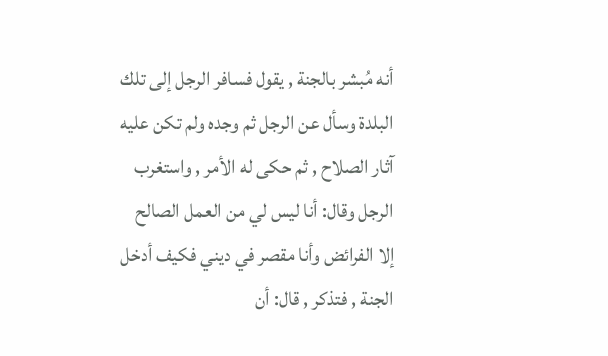أنه مُبشر بالجنة , يقول فسافر الرجل إلى تلك البلدة وسأل عن الرجل ثم وجده ولم تكن عليه آثار الصلاح , ثم حكى له الأمر , واستغرب الرجل وقال: أنا ليس لي من العمل الصالح إلا الفرائض وأنا مقصر في ديني فكيف أدخل الجنة , فتذكر , قال: أن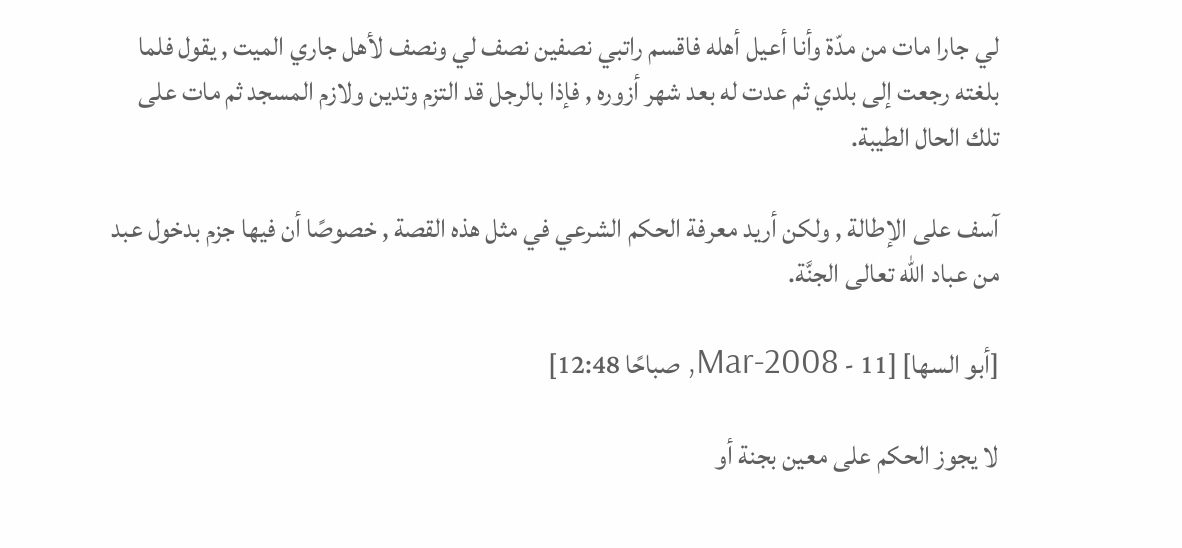لي جارا مات من مدّة وأنا أعيل أهله فاقسم راتبي نصفين نصف لي ونصف لأهل جاري الميت , يقول فلما بلغته رجعت إلى بلدي ثم عدت له بعد شهر أزوره , فإذا بالرجل قد التزم وتدين ولازم المسجد ثم مات على تلك الحال الطيبة.

آسف على الإطالة , ولكن أريد معرفة الحكم الشرعي في مثل هذه القصة , خصوصًا أن فيها جزم بدخول عبد من عباد الله تعالى الجنَّة.

[أبو السها] [11 - Mar-2008, صباحًا 12:48]

لا يجوز الحكم على معين بجنة أو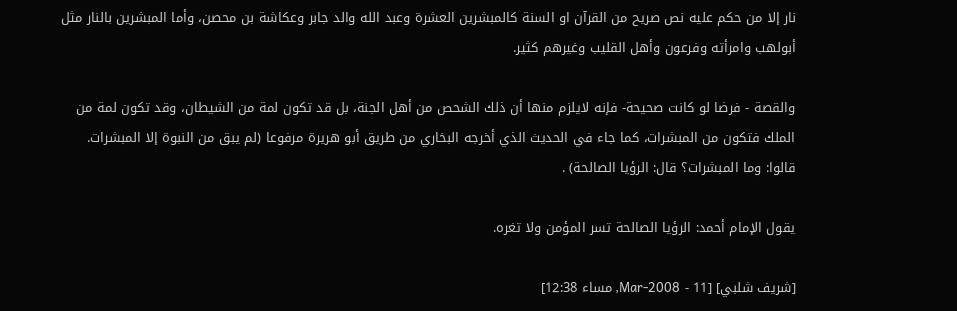نار إلا من حكم عليه نص صريح من القرآن او السنة كالمبشرين العشرة وعبد الله والد جابر وعكاشة بن محصن، وأما المبشرين بالنار مثل أبولهب وامرأته وفرعون وأهل القليب وغيرهم كثير.

والقصة - فرضا لو كانت صحيحة- فإنه لايلزم منها أن ذلك الشحص من أهل الجنة، بل قد تكون لمة من الشيطان، وقد تكون لمة من الملك فتكون من المبشرات، كما جاء في الحديث الذي أخرجه البخاري من طريق أبو هريرة مرفوعا (لم يبق من النبوة إلا المبشرات. قالوا: وما المبشرات؟ قال: الرؤيا الصالحة) .

يقول الإمام أحمد: الرؤيا الصالحة تسر المؤمن ولا تغره.

[شريف شلبي] [11 - Mar-2008, مساء 12:38]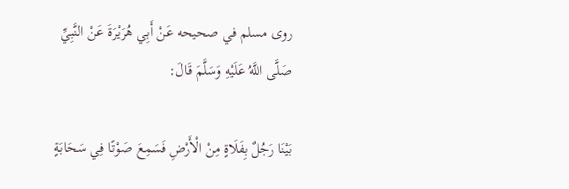روى مسلم في صحيحه عَنْ أَبِي هُرَيْرَةَ عَنْ النَّبِيِّ صَلَّى اللَّهُ عَلَيْهِ وَسَلَّمَ قَالَ:

بَيْنَا رَجُلٌ بِفَلَاةٍ مِنْ الْأَرْضِ فَسَمِعَ صَوْتًا فِي سَحَابَةٍ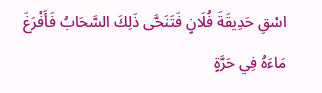اسْقِ حَدِيقَةَ فُلَانٍ فَتَنَحَّى ذَلِكَ السَّحَابُ فَأَفْرَغَ مَاءَهُ فِي حَرَّةٍ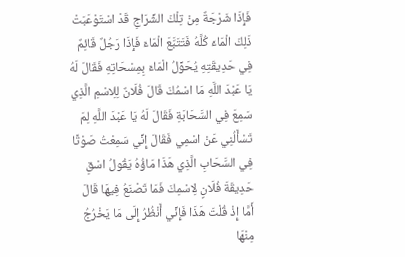فَإِذَا شَرْجَةٌ مِنْ تِلْكَ الشِّرَاجِ قَدْ اسْتَوْعَبَتْ ذَلِكَ الْمَاءَ كُلَّهُ فَتَتَبَّعَ الْمَاءَ فَإِذَا رَجُلٌ قَائِمٌ فِي حَدِيقَتِهِ يُحَوِّلُ الْمَاءَ بِمِسْحَاتِهِ فَقَالَ لَهُ يَا عَبْدَ اللَّهِ مَا اسْمُكَ قَالَ فُلَانٌ لِلِاسْمِ الَّذِي سَمِعَ فِي السَّحَابَةِ فَقَالَ لَهُ يَا عَبْدَ اللَّهِ لِمَ تَسْأَلُنِي عَنْ اسْمِي فَقَالَ إِنِّي سَمِعْتُ صَوْتًا فِي السَّحَابِ الَّذِي هَذَا مَاؤُهُ يَقُولُ اسْقِ حَدِيقَةَ فُلَانٍ لِاسْمِكَ فَمَا تَصْنَعُ فِيهَا قَالَ أَمَّا إِذْ قُلْتَ هَذَا فَإِنِّي أَنْظُرُ إِلَى مَا يَخْرُجُ مِنْهَا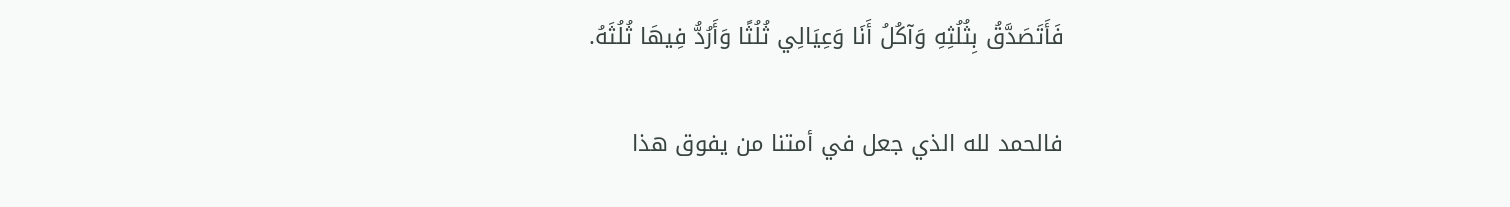فَأَتَصَدَّقُ بِثُلُثِهِ وَآكُلُ أَنَا وَعِيَالِي ثُلُثًا وَأَرُدُّ فِيهَا ثُلُثَهُ.

فالحمد لله الذي جعل في أمتنا من يفوق هذا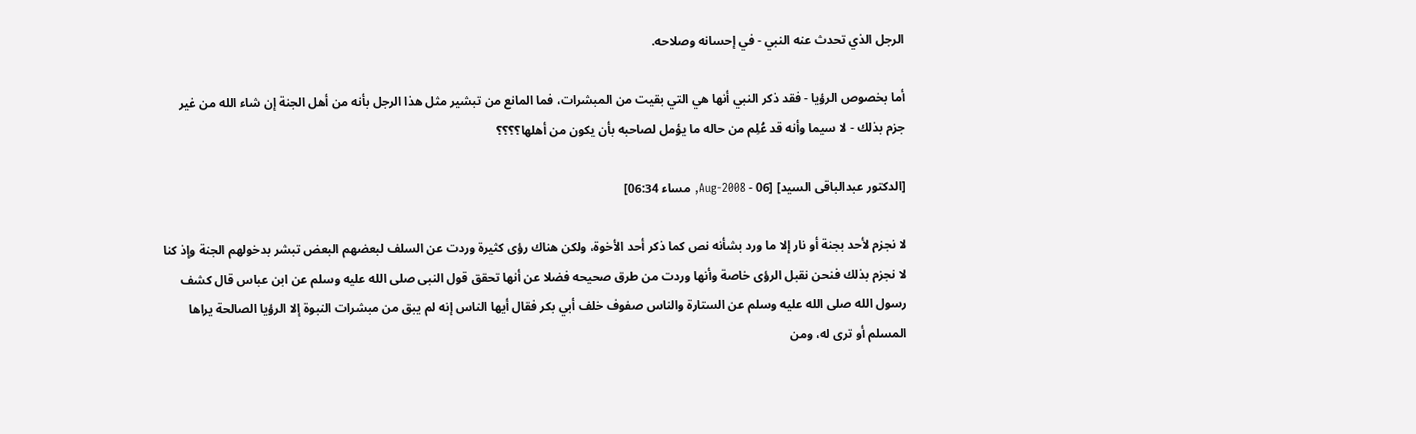الرجل الذي تحدث عنه النبي - في إحسانه وصلاحه.

أما بخصوص الرؤيا - فقد ذكر النبي أنها هي التي بقيت من المبشرات، فما المانع من تبشير مثل هذا الرجل بأنه من أهل الجنة إن شاء الله من غير جزم بذلك - لا سيما وأنه قد عُلِم من حاله ما يؤمل لصاحبه بأن يكون من أهلها؟؟؟؟

[الدكتور عبدالباقى السيد] [06 - Aug-2008, مساء 06:34]

لا نجزم لأحد بجنة أو نار إلا ما ورد بشأنه نص كما ذكر أحد الأخوة، ولكن هناك رؤى كثيرة وردت عن السلف لبعضهم البعض تبشر بدخولهم الجنة وإذ كنا لا نجزم بذلك فنحن نقبل الرؤى خاصة وأنها وردت من طرق صحيحه فضلا عن أنها تحقق قول النبى صلى الله عليه وسلم عن ابن عباس قال كشف رسول الله صلى الله عليه وسلم عن الستارة والناس صفوف خلف أبي بكر فقال أيها الناس إنه لم يبق من مبشرات النبوة إلا الرؤيا الصالحة يراها المسلم أو ترى له، ومن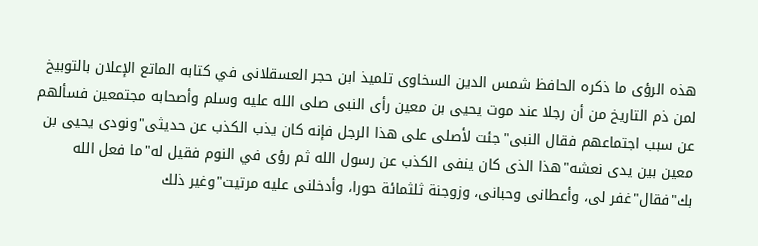هذه الرؤى ما ذكره الحافظ شمس الدين السخاوى تلميذ ابن حجر العسقلانى في كتابه الماتع الإعلان بالتوبيخ لمن ذم التاريخ من أن رجلا عند موت يحيى بن معين رأى النبى صلى الله عليه وسلم وأصحابه مجتمعين فسألهم عن سبب اجتماعهم فقال النبى"جئت لأصلى على هذا الرجل فإنه كان يذب الكذب عن حديثى"ونودى يحيى بن معين بين يدى نعشه"هذا الذى كان ينفى الكذب عن رسول الله ثم رؤى في النوم فقيل له"ما فعل الله بك"فقال"غفر لى، وأعطانى وحبانى، وزوجنة ثلثمائة حورا، وأدخلنى عليه مرتيت"وغير ذلك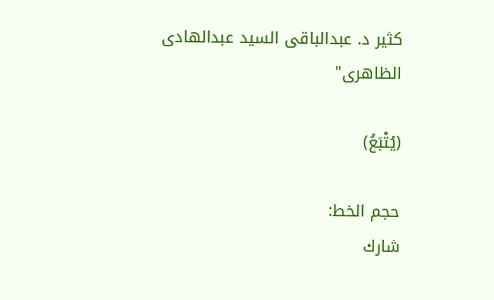كثير د. عبدالباقى السيد عبدالهادى الظاهرى"

(يُتْبَعُ)

حجم الخط:
شارك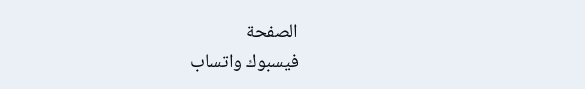الصفحة
فيسبوك واتساب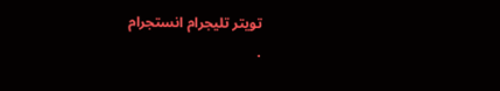تويتر تليجرام انستجرام
.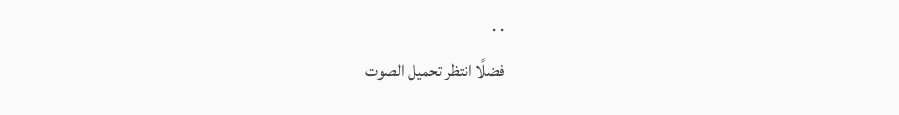. .
فضلًا انتظر تحميل الصوت